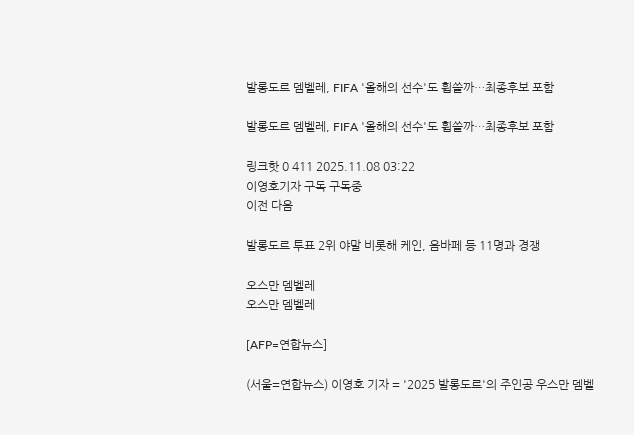발롱도르 뎀벨레, FIFA '올해의 선수'도 휩쓸까…최종후보 포함

발롱도르 뎀벨레, FIFA '올해의 선수'도 휩쓸까…최종후보 포함

링크핫 0 411 2025.11.08 03:22
이영호기자 구독 구독중
이전 다음

발롱도르 투표 2위 야말 비롯해 케인, 음바페 등 11명과 경쟁

오스만 뎀벨레
오스만 뎀벨레

[AFP=연합뉴스]

(서울=연합뉴스) 이영호 기자 = '2025 발롱도르'의 주인공 우스만 뎀벨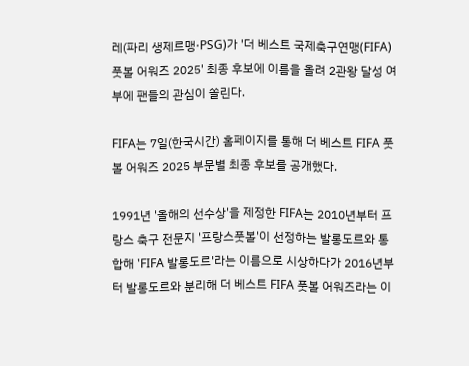레(파리 생제르맹·PSG)가 '더 베스트 국제축구연맹(FIFA) 풋볼 어워즈 2025' 최종 후보에 이름을 올려 2관왕 달성 여부에 팬들의 관심이 쏠린다.

FIFA는 7일(한국시간) 홈페이지를 통해 더 베스트 FIFA 풋볼 어워즈 2025 부문별 최종 후보를 공개했다.

1991년 '올해의 선수상'을 제정한 FIFA는 2010년부터 프랑스 축구 전문지 '프랑스풋볼'이 선정하는 발롱도르와 통합해 'FIFA 발롱도르'라는 이름으로 시상하다가 2016년부터 발롱도르와 분리해 더 베스트 FIFA 풋볼 어워즈라는 이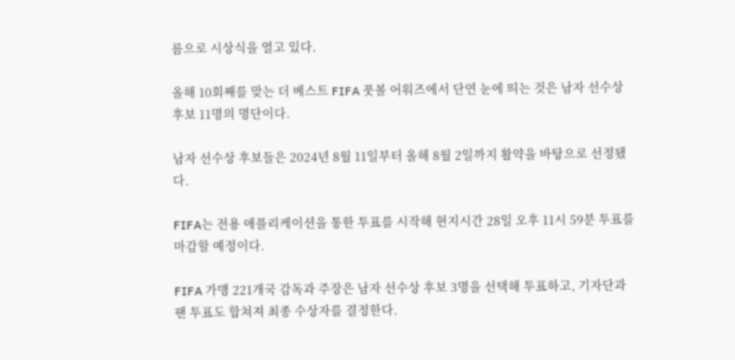름으로 시상식을 열고 있다.

올해 10회째를 맞는 더 베스트 FIFA 풋볼 어워즈에서 단연 눈에 띄는 것은 남자 선수상 후보 11명의 명단이다.

남자 선수상 후보들은 2024년 8월 11일부터 올해 8월 2일까지 활약을 바탕으로 선정됐다.

FIFA는 전용 애플리케이션을 통한 투표를 시작해 현지시간 28일 오후 11시 59분 투표를 마감할 예정이다.

FIFA 가맹 221개국 감독과 주장은 남자 선수상 후보 3명을 선택해 투표하고, 기자단과 팬 투표도 합쳐져 최종 수상자를 결정한다.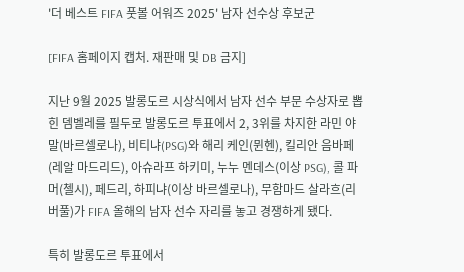'더 베스트 FIFA 풋볼 어워즈 2025' 남자 선수상 후보군

[FIFA 홈페이지 캡처. 재판매 및 DB 금지]

지난 9월 2025 발롱도르 시상식에서 남자 선수 부문 수상자로 뽑힌 뎀벨레를 필두로 발롱도르 투표에서 2, 3위를 차지한 라민 야말(바르셀로나), 비티냐(PSG)와 해리 케인(뮌헨), 킬리안 음바페(레알 마드리드), 아슈라프 하키미, 누누 멘데스(이상 PSG), 콜 파머(첼시), 페드리, 하피냐(이상 바르셀로나), 무함마드 살라흐(리버풀)가 FIFA 올해의 남자 선수 자리를 놓고 경쟁하게 됐다.

특히 발롱도르 투표에서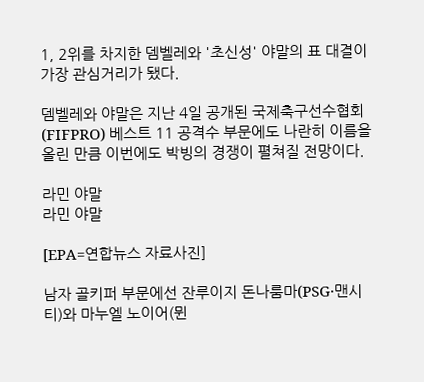1, 2위를 차지한 뎀벨레와 '초신성' 야말의 표 대결이 가장 관심거리가 됐다.

뎀벨레와 야말은 지난 4일 공개된 국제축구선수협회(FIFPRO) 베스트 11 공격수 부문에도 나란히 이름을 올린 만큼 이번에도 박빙의 경쟁이 펼쳐질 전망이다.

라민 야말
라민 야말

[EPA=연합뉴스 자료사진]

남자 골키퍼 부문에선 잔루이지 돈나룸마(PSG·맨시티)와 마누엘 노이어(뮌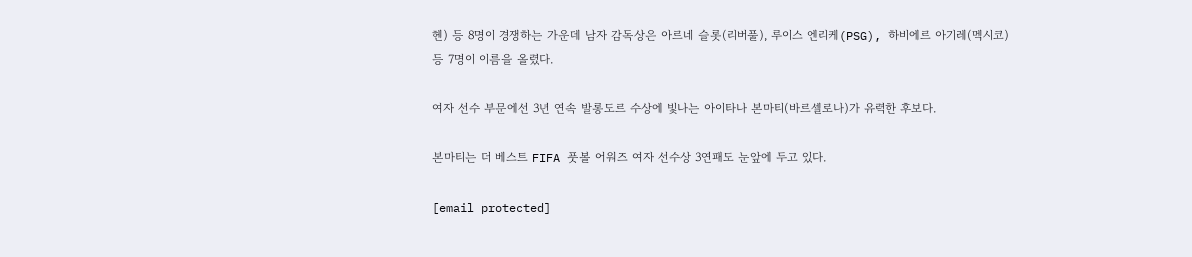헨) 등 8명이 경쟁하는 가운데 남자 감독상은 아르네 슬롯(리버풀), 루이스 엔리케(PSG), 하비에르 아기레(멕시코) 등 7명이 이름을 올렸다.

여자 선수 부문에선 3년 연속 발롱도르 수상에 빛나는 아이타나 본마티(바르셀로나)가 유력한 후보다.

본마티는 더 베스트 FIFA 풋볼 어워즈 여자 선수상 3연패도 눈앞에 두고 있다.

[email protected]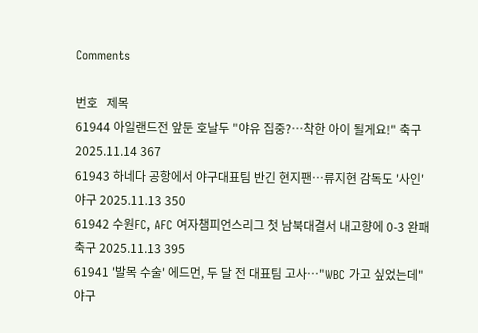Comments

번호   제목
61944 아일랜드전 앞둔 호날두 "야유 집중?…착한 아이 될게요!" 축구 2025.11.14 367
61943 하네다 공항에서 야구대표팀 반긴 현지팬…류지현 감독도 '사인' 야구 2025.11.13 350
61942 수원FC, AFC 여자챔피언스리그 첫 남북대결서 내고향에 0-3 완패 축구 2025.11.13 395
61941 '발목 수술' 에드먼, 두 달 전 대표팀 고사…"WBC 가고 싶었는데" 야구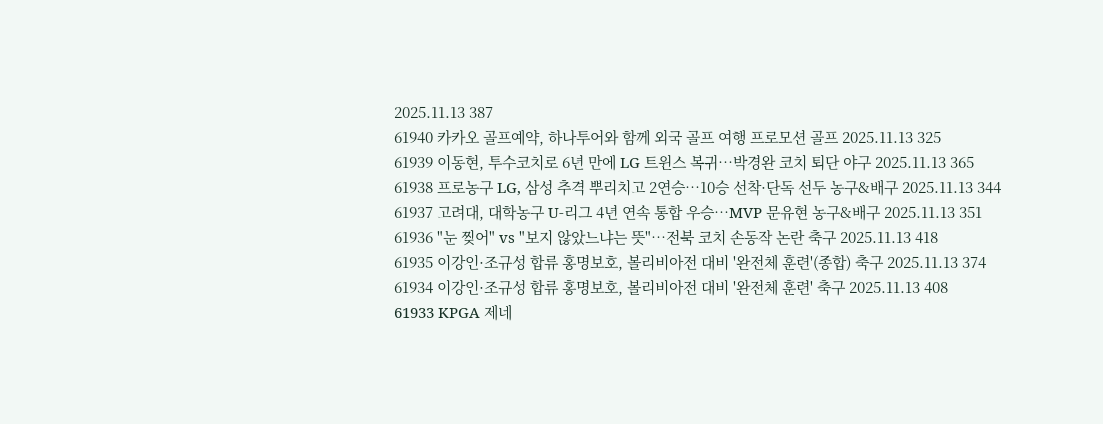2025.11.13 387
61940 카카오 골프예약, 하나투어와 함께 외국 골프 여행 프로모션 골프 2025.11.13 325
61939 이동현, 투수코치로 6년 만에 LG 트윈스 복귀…박경완 코치 퇴단 야구 2025.11.13 365
61938 프로농구 LG, 삼성 추격 뿌리치고 2연승…10승 선착·단독 선두 농구&배구 2025.11.13 344
61937 고려대, 대학농구 U-리그 4년 연속 통합 우승…MVP 문유현 농구&배구 2025.11.13 351
61936 "눈 찢어" vs "보지 않았느냐는 뜻"…전북 코치 손동작 논란 축구 2025.11.13 418
61935 이강인·조규성 합류 홍명보호, 볼리비아전 대비 '완전체 훈련'(종합) 축구 2025.11.13 374
61934 이강인·조규성 합류 홍명보호, 볼리비아전 대비 '완전체 훈련' 축구 2025.11.13 408
61933 KPGA 제네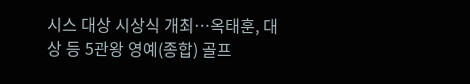시스 대상 시상식 개최…옥태훈, 대상 등 5관왕 영예(종합) 골프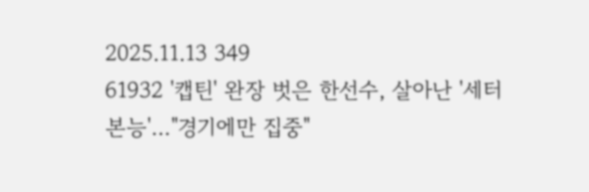2025.11.13 349
61932 '캡틴' 완장 벗은 한선수, 살아난 '세터 본능'…"경기에만 집중"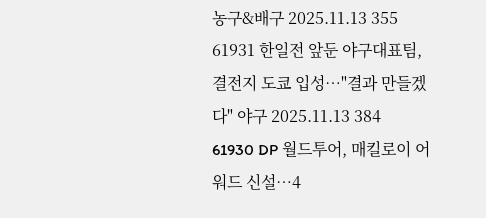농구&배구 2025.11.13 355
61931 한일전 앞둔 야구대표팀, 결전지 도쿄 입성…"결과 만들겠다" 야구 2025.11.13 384
61930 DP 월드투어, 매킬로이 어워드 신설…4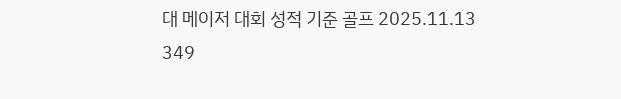대 메이저 대회 성적 기준 골프 2025.11.13 349